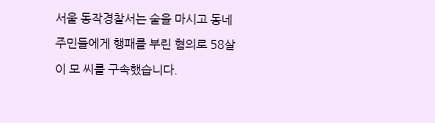서울 동작경찰서는 술을 마시고 동네 주민들에게 행패를 부린 혐의로 58살 이 모 씨를 구속했습니다.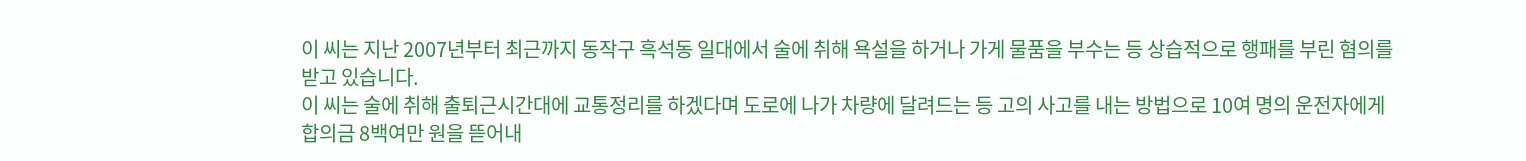이 씨는 지난 2007년부터 최근까지 동작구 흑석동 일대에서 술에 취해 욕설을 하거나 가게 물품을 부수는 등 상습적으로 행패를 부린 혐의를 받고 있습니다.
이 씨는 술에 취해 출퇴근시간대에 교통정리를 하겠다며 도로에 나가 차량에 달려드는 등 고의 사고를 내는 방법으로 10여 명의 운전자에게 합의금 8백여만 원을 뜯어내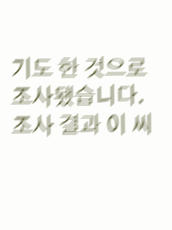기도 한 것으로 조사됐습니다.
조사 결과 이 씨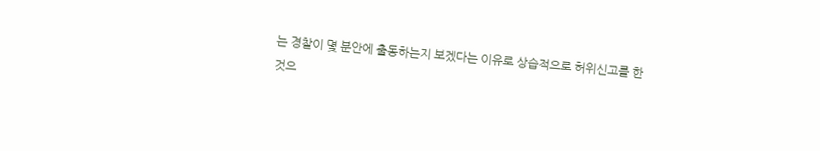는 경찰이 몇 분안에 출동하는지 보겠다는 이유로 상습적으로 허위신고를 한 것으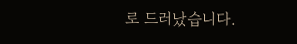로 드러났습니다.